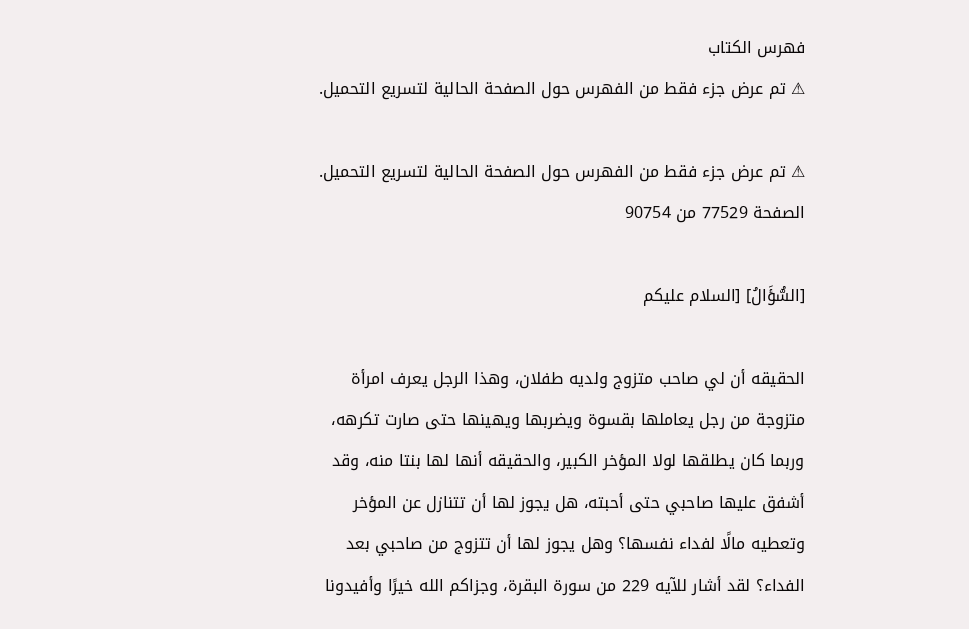فهرس الكتاب
⚠ تم عرض جزء فقط من الفهرس حول الصفحة الحالية لتسريع التحميل.

⚠ تم عرض جزء فقط من الفهرس حول الصفحة الحالية لتسريع التحميل.
الصفحة 77529 من 90754

[السُّؤَالُ] [السلام عليكم

الحقيقه أن لي صاحب متزوج ولديه طفلان، وهذا الرجل يعرف امرأة متزوجة من رجل يعاملها بقسوة ويضربها ويهينها حتى صارت تكرهه، وربما كان يطلقها لولا المؤخر الكبير، والحقيقه أنها لها بنتا منه، وقد أشفق عليها صاحبي حتى أحبته، هل يجوز لها أن تتنازل عن المؤخر وتعطيه مالًا لفداء نفسها؟ وهل يجوز لها أن تتزوج من صاحبي بعد الفداء؟ لقد أشار للآيه 229 من سورة البقرة، وجزاكم الله خيرًا وأفيدونا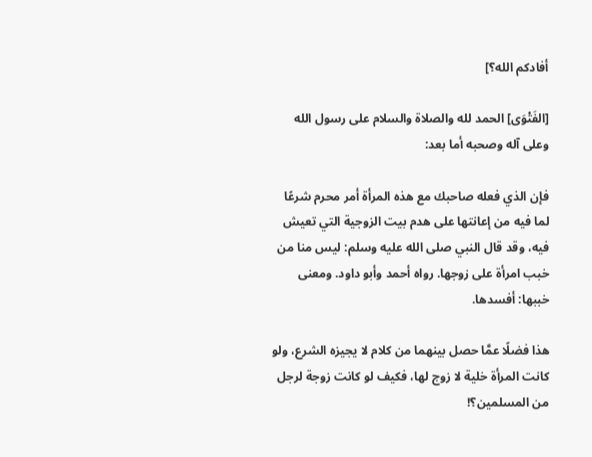أفادكم الله؟]

[الفَتْوَى] الحمد لله والصلاة والسلام على رسول الله وعلى آله وصحبه أما بعد:

فإن الذي فعله صاحبك مع هذه المرأة أمر محرم شرعًا لما فيه من إعانتها على هدم بيت الزوجية التي تعيش فيه، وقد قال النبي صلى الله عليه وسلم: ليس منا من خبب امرأة على زوجها. رواه أحمد وأبو داود. ومعنى خببها: أفسدها.

هذا فضلًا عمَّا حصل بينهما من كلام لا يجيزه الشرع، ولو كانت المرأة خلية لا زوج لها، فكيف لو كانت زوجة لرجل من المسلمين؟!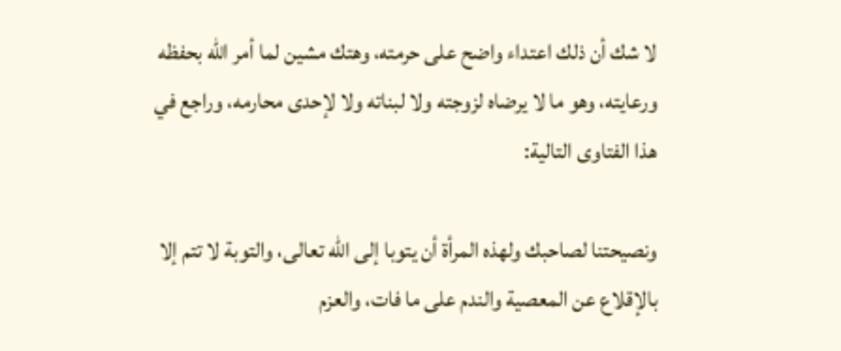لا شك أن ذلك اعتداء واضح على حرمته، وهتك مشين لما أمر الله بحفظه ورعايته، وهو ما لا يرضاه لزوجته ولا لبناته ولا لإحدى محارمه، وراجع في هذا الفتاوى التالية:

ونصيحتنا لصاحبك ولهذه المرأة أن يتوبا إلى الله تعالى، والتوبة لا تتم إلا بالإقلاع عن المعصية والندم على ما فات، والعزم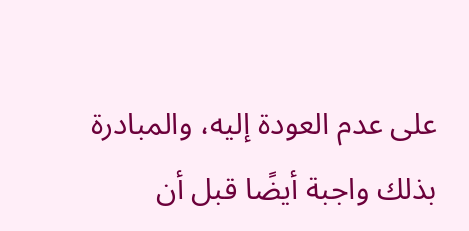على عدم العودة إليه، والمبادرة بذلك واجبة أيضًا قبل أن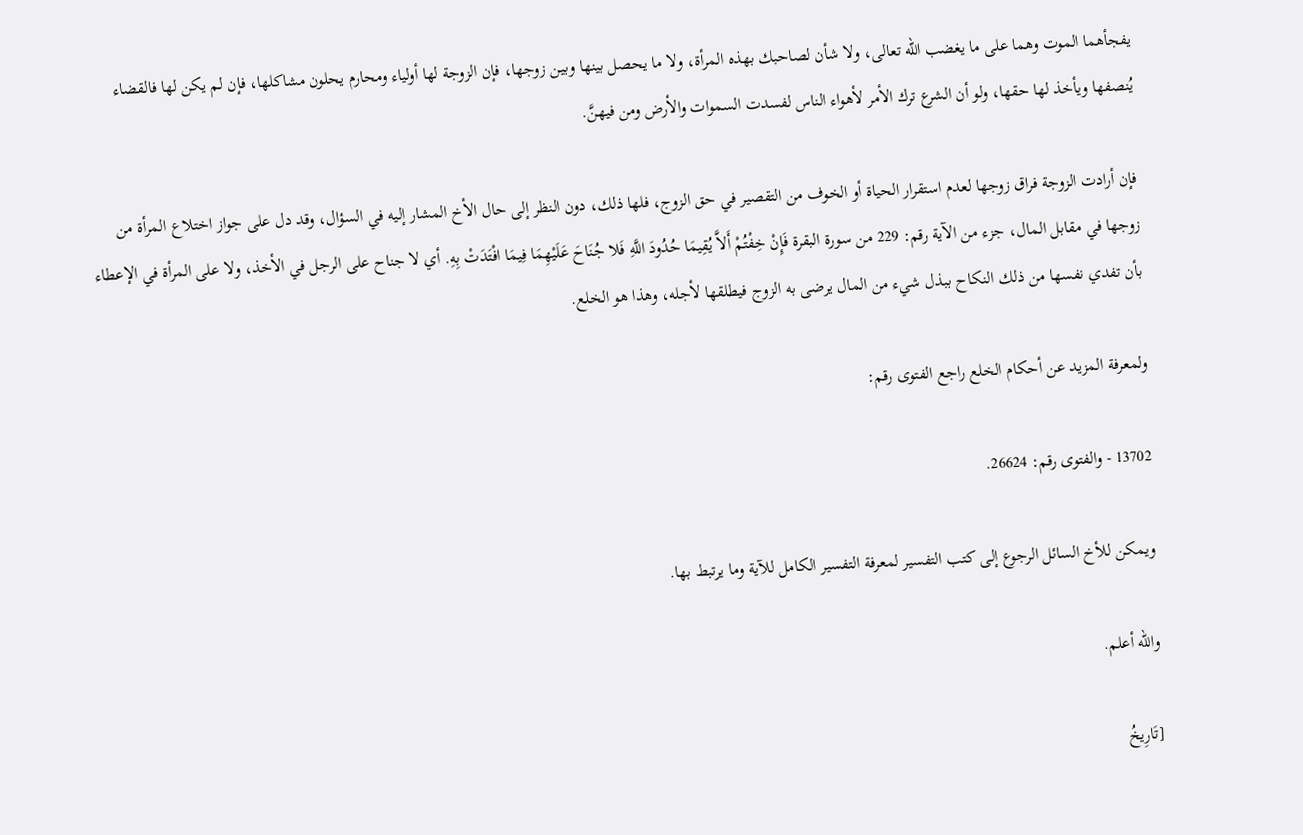يفجأهما الموت وهما على ما يغضب الله تعالى، ولا شأن لصاحبك بهذه المرأة، ولا ما يحصل بينها وبين زوجها، فإن الزوجة لها أولياء ومحارم يحلون مشاكلها، فإن لم يكن لها فالقضاء يُنصفها ويأخذ لها حقها، ولو أن الشرع ترك الأمر لأهواء الناس لفسدت السموات والأرض ومن فيهنَّ.

فإن أرادت الزوجة فراق زوجها لعدم استقرار الحياة أو الخوف من التقصير في حق الزوج، فلها ذلك، دون النظر إلى حال الأخ المشار إليه في السؤال، وقد دل على جواز اختلاع المرأة من زوجها في مقابل المال، جزء من الآية رقم: 229 من سورة البقرة فَإِنْ خِفْتُمْ أَلاَّ يُقِيمَا حُدُودَ اللَّهِ فَلا جُنَاحَ عَلَيْهِمَا فِيمَا افْتَدَتْ بِهِ. أي لا جناح على الرجل في الأخذ، ولا على المرأة في الإعطاء بأن تفدي نفسها من ذلك النكاح ببذل شيء من المال يرضى به الزوج فيطلقها لأجله، وهذا هو الخلع.

ولمعرفة المزيد عن أحكام الخلع راجع الفتوى رقم:

13702 - والفتوى رقم: 26624.

ويمكن للأخ السائل الرجوع إلى كتب التفسير لمعرفة التفسير الكامل للآية وما يرتبط بها.

والله أعلم.

[تَارِيخُ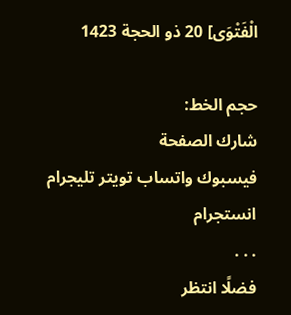الْفَتْوَى] 20 ذو الحجة 1423

حجم الخط:
شارك الصفحة
فيسبوك واتساب تويتر تليجرام انستجرام
. . .
فضلًا انتظر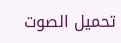تحميل الصوت